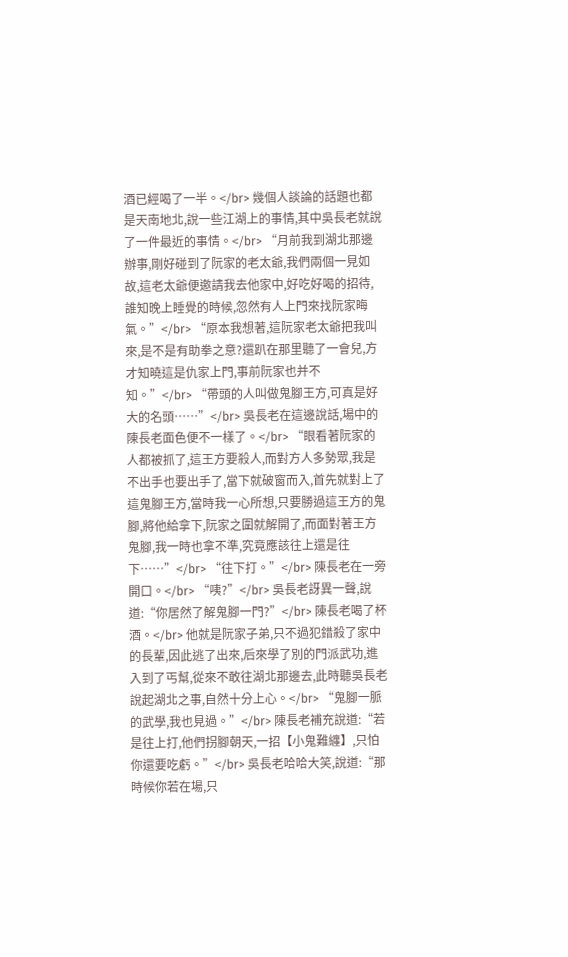酒已經喝了一半。</br> 幾個人談論的話題也都是天南地北,說一些江湖上的事情,其中吳長老就說了一件最近的事情。</br> “月前我到湖北那邊辦事,剛好碰到了阮家的老太爺,我們兩個一見如故,這老太爺便邀請我去他家中,好吃好喝的招待,誰知晚上睡覺的時候,忽然有人上門來找阮家晦氣。”</br> “原本我想著,這阮家老太爺把我叫來,是不是有助拳之意?還趴在那里聽了一會兒,方才知曉這是仇家上門,事前阮家也并不知。”</br> “帶頭的人叫做鬼腳王方,可真是好大的名頭……”</br> 吳長老在這邊說話,場中的陳長老面色便不一樣了。</br> “眼看著阮家的人都被抓了,這王方要殺人,而對方人多勢眾,我是不出手也要出手了,當下就破窗而入,首先就對上了這鬼腳王方,當時我一心所想,只要勝過這王方的鬼腳,將他給拿下,阮家之圍就解開了,而面對著王方鬼腳,我一時也拿不準,究竟應該往上還是往下……”</br> “往下打。”</br> 陳長老在一旁開口。</br> “咦?”</br> 吳長老訝異一聲,說道:“你居然了解鬼腳一門?”</br> 陳長老喝了杯酒。</br> 他就是阮家子弟,只不過犯錯殺了家中的長輩,因此逃了出來,后來學了別的門派武功,進入到了丐幫,從來不敢往湖北那邊去,此時聽吳長老說起湖北之事,自然十分上心。</br> “鬼腳一脈的武學,我也見過。”</br> 陳長老補充說道:“若是往上打,他們拐腳朝天,一招【小鬼難纏】,只怕你還要吃虧。”</br> 吳長老哈哈大笑,說道:“那時候你若在場,只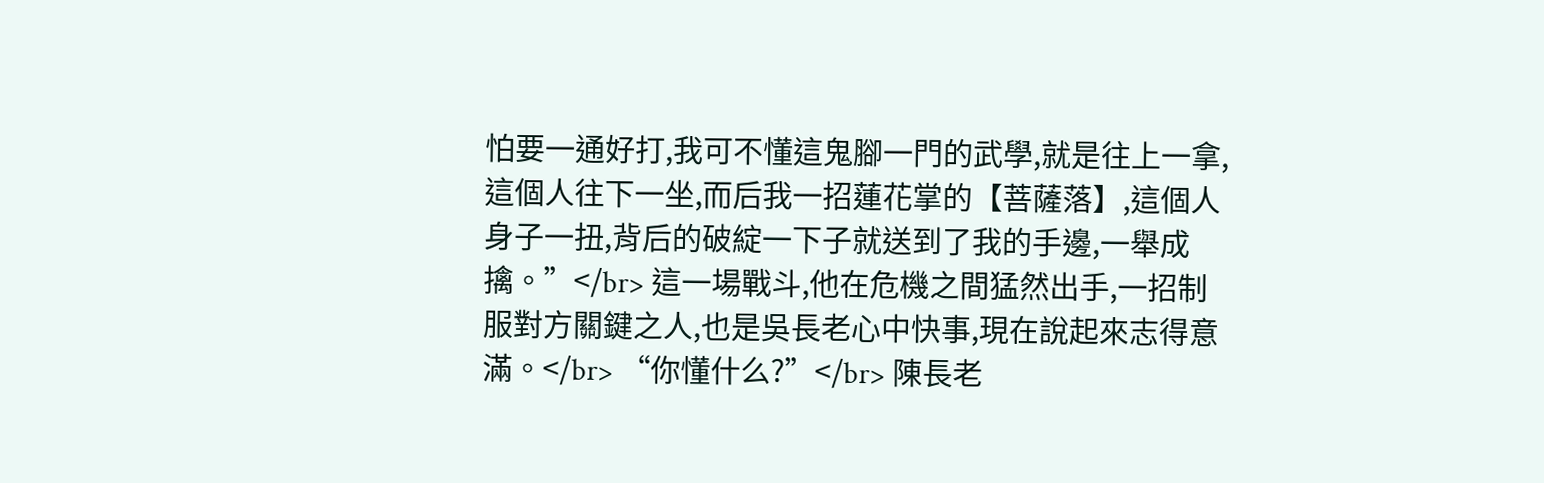怕要一通好打,我可不懂這鬼腳一門的武學,就是往上一拿,這個人往下一坐,而后我一招蓮花掌的【菩薩落】,這個人身子一扭,背后的破綻一下子就送到了我的手邊,一舉成擒。”</br> 這一場戰斗,他在危機之間猛然出手,一招制服對方關鍵之人,也是吳長老心中快事,現在說起來志得意滿。</br> “你懂什么?”</br> 陳長老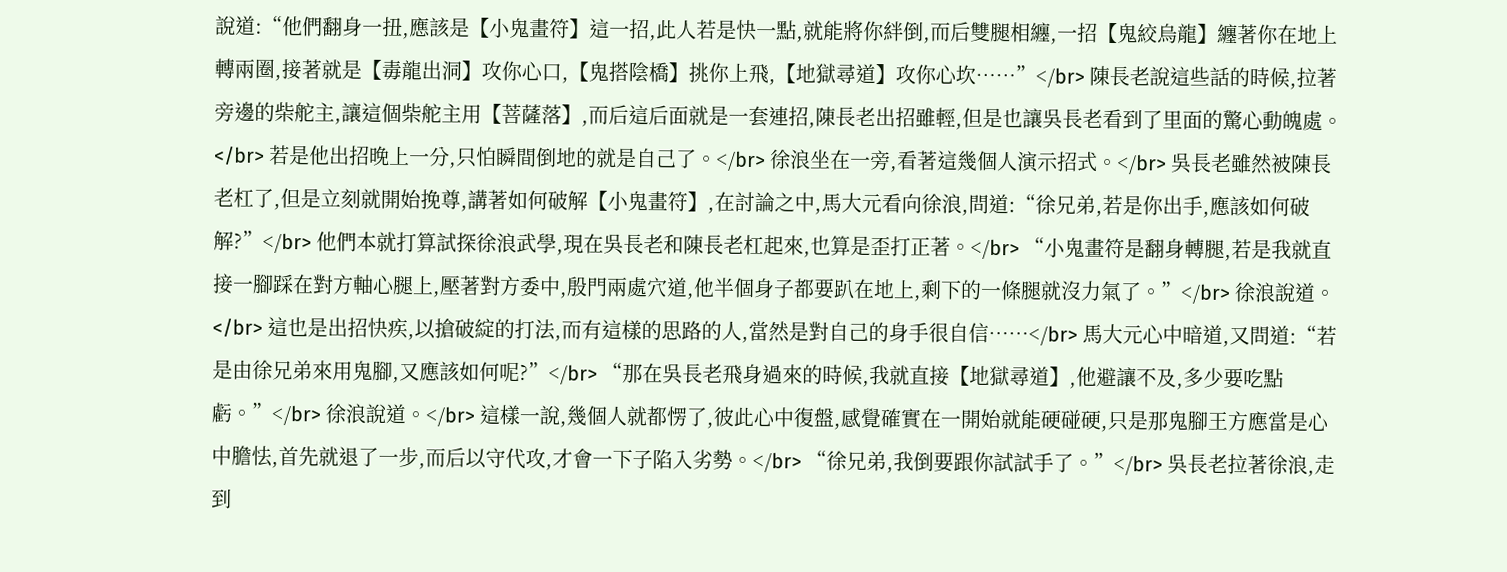說道:“他們翻身一扭,應該是【小鬼畫符】這一招,此人若是快一點,就能將你絆倒,而后雙腿相纏,一招【鬼絞烏龍】纏著你在地上轉兩圈,接著就是【毒龍出洞】攻你心口,【鬼搭陰橋】挑你上飛,【地獄尋道】攻你心坎……”</br> 陳長老說這些話的時候,拉著旁邊的柴舵主,讓這個柴舵主用【菩薩落】,而后這后面就是一套連招,陳長老出招雖輕,但是也讓吳長老看到了里面的驚心動魄處。</br> 若是他出招晚上一分,只怕瞬間倒地的就是自己了。</br> 徐浪坐在一旁,看著這幾個人演示招式。</br> 吳長老雖然被陳長老杠了,但是立刻就開始挽尊,講著如何破解【小鬼畫符】,在討論之中,馬大元看向徐浪,問道:“徐兄弟,若是你出手,應該如何破解?”</br> 他們本就打算試探徐浪武學,現在吳長老和陳長老杠起來,也算是歪打正著。</br> “小鬼畫符是翻身轉腿,若是我就直接一腳踩在對方軸心腿上,壓著對方委中,殷門兩處穴道,他半個身子都要趴在地上,剩下的一條腿就沒力氣了。”</br> 徐浪說道。</br> 這也是出招快疾,以搶破綻的打法,而有這樣的思路的人,當然是對自己的身手很自信……</br> 馬大元心中暗道,又問道:“若是由徐兄弟來用鬼腳,又應該如何呢?”</br> “那在吳長老飛身過來的時候,我就直接【地獄尋道】,他避讓不及,多少要吃點虧。”</br> 徐浪說道。</br> 這樣一說,幾個人就都愣了,彼此心中復盤,感覺確實在一開始就能硬碰硬,只是那鬼腳王方應當是心中膽怯,首先就退了一步,而后以守代攻,才會一下子陷入劣勢。</br> “徐兄弟,我倒要跟你試試手了。”</br> 吳長老拉著徐浪,走到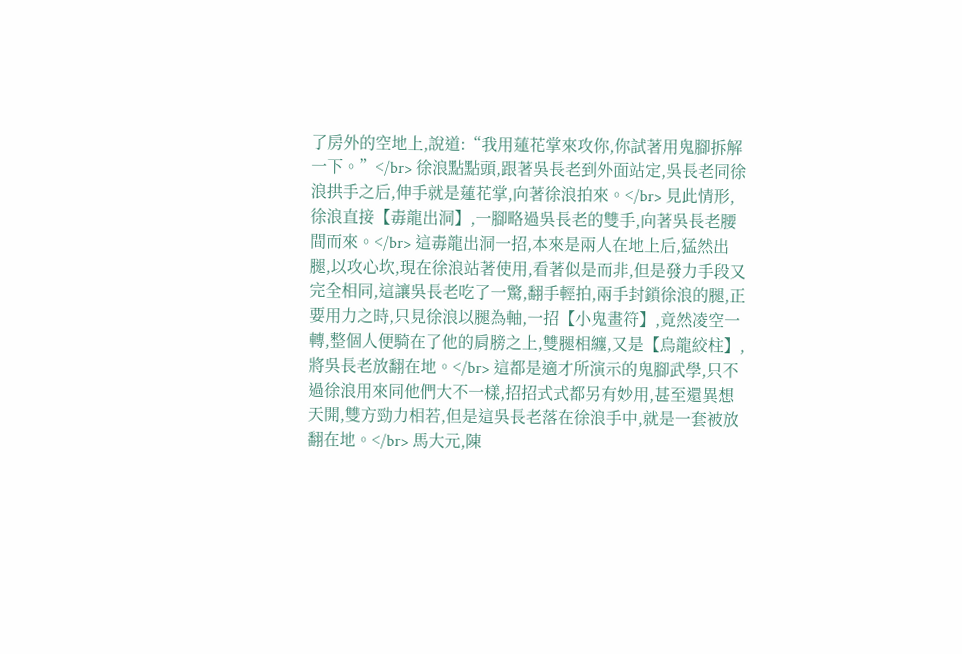了房外的空地上,說道:“我用蓮花掌來攻你,你試著用鬼腳拆解一下。”</br> 徐浪點點頭,跟著吳長老到外面站定,吳長老同徐浪拱手之后,伸手就是蓮花掌,向著徐浪拍來。</br> 見此情形,徐浪直接【毒龍出洞】,一腳略過吳長老的雙手,向著吳長老腰間而來。</br> 這毒龍出洞一招,本來是兩人在地上后,猛然出腿,以攻心坎,現在徐浪站著使用,看著似是而非,但是發力手段又完全相同,這讓吳長老吃了一驚,翻手輕拍,兩手封鎖徐浪的腿,正要用力之時,只見徐浪以腿為軸,一招【小鬼畫符】,竟然凌空一轉,整個人便騎在了他的肩膀之上,雙腿相纏,又是【烏龍絞柱】,將吳長老放翻在地。</br> 這都是適才所演示的鬼腳武學,只不過徐浪用來同他們大不一樣,招招式式都另有妙用,甚至還異想天開,雙方勁力相若,但是這吳長老落在徐浪手中,就是一套被放翻在地。</br> 馬大元,陳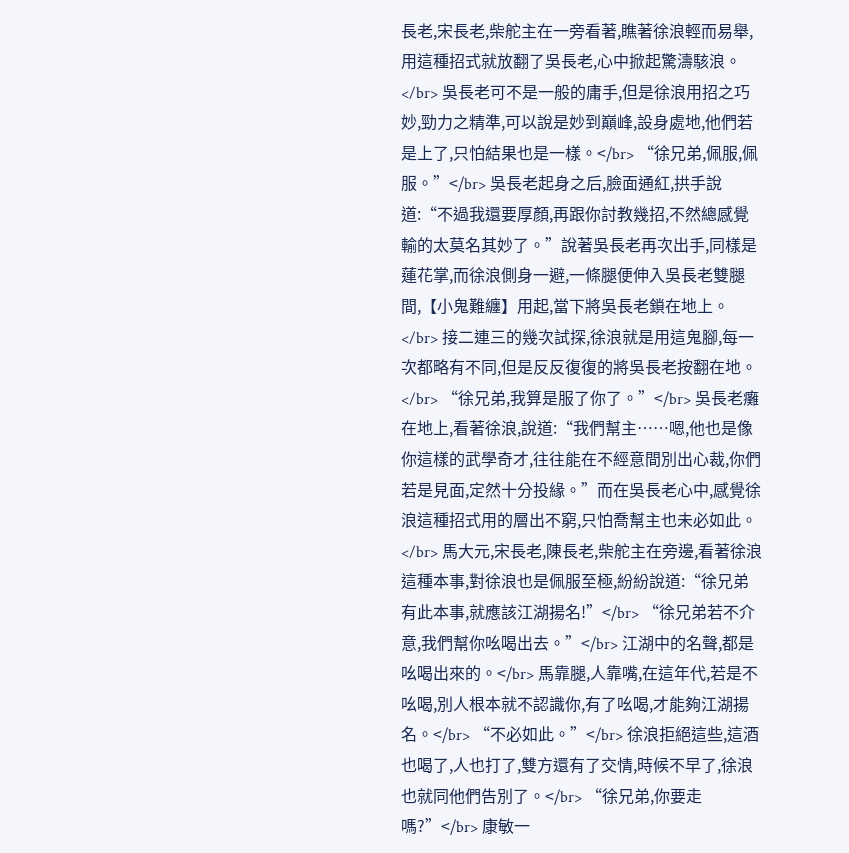長老,宋長老,柴舵主在一旁看著,瞧著徐浪輕而易舉,用這種招式就放翻了吳長老,心中掀起驚濤駭浪。</br> 吳長老可不是一般的庸手,但是徐浪用招之巧妙,勁力之精準,可以說是妙到巔峰,設身處地,他們若是上了,只怕結果也是一樣。</br> “徐兄弟,佩服,佩服。”</br> 吳長老起身之后,臉面通紅,拱手說道:“不過我還要厚顏,再跟你討教幾招,不然總感覺輸的太莫名其妙了。”說著吳長老再次出手,同樣是蓮花掌,而徐浪側身一避,一條腿便伸入吳長老雙腿間,【小鬼難纏】用起,當下將吳長老鎖在地上。</br> 接二連三的幾次試探,徐浪就是用這鬼腳,每一次都略有不同,但是反反復復的將吳長老按翻在地。</br> “徐兄弟,我算是服了你了。”</br> 吳長老癱在地上,看著徐浪,說道:“我們幫主……嗯,他也是像你這樣的武學奇才,往往能在不經意間別出心裁,你們若是見面,定然十分投緣。”而在吳長老心中,感覺徐浪這種招式用的層出不窮,只怕喬幫主也未必如此。</br> 馬大元,宋長老,陳長老,柴舵主在旁邊,看著徐浪這種本事,對徐浪也是佩服至極,紛紛說道:“徐兄弟有此本事,就應該江湖揚名!”</br> “徐兄弟若不介意,我們幫你吆喝出去。”</br> 江湖中的名聲,都是吆喝出來的。</br> 馬靠腿,人靠嘴,在這年代,若是不吆喝,別人根本就不認識你,有了吆喝,才能夠江湖揚名。</br> “不必如此。”</br> 徐浪拒絕這些,這酒也喝了,人也打了,雙方還有了交情,時候不早了,徐浪也就同他們告別了。</br> “徐兄弟,你要走嗎?”</br> 康敏一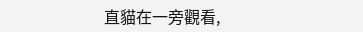直貓在一旁觀看,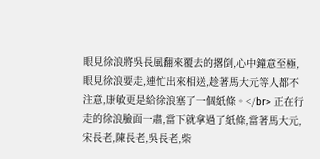眼見徐浪將吳長風翻來覆去的撂倒,心中鐘意至極,眼見徐浪要走,連忙出來相送,趁著馬大元等人都不注意,康敏更是給徐浪塞了一個紙條。</br> 正在行走的徐浪臉面一肅,當下就拿過了紙條,當著馬大元,宋長老,陳長老,吳長老,柴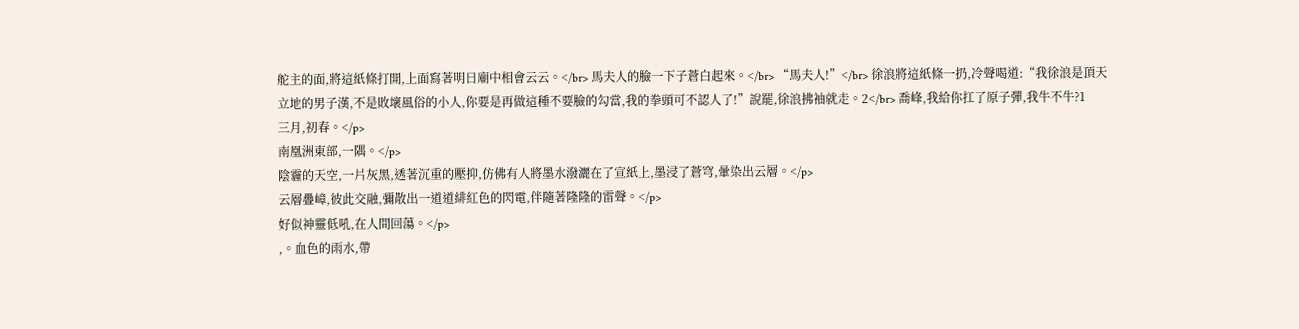舵主的面,將這紙條打開,上面寫著明日廟中相會云云。</br> 馬夫人的臉一下子蒼白起來。</br> “馬夫人!”</br> 徐浪將這紙條一扔,冷聲喝道:“我徐浪是頂天立地的男子漢,不是敗壞風俗的小人,你要是再做這種不要臉的勾當,我的拳頭可不認人了!”說罷,徐浪拂袖就走。2</br> 喬峰,我給你扛了原子彈,我牛不牛?1
三月,初春。</p>
南凰洲東部,一隅。</p>
陰霾的天空,一片灰黑,透著沉重的壓抑,仿佛有人將墨水潑灑在了宣紙上,墨浸了蒼穹,暈染出云層。</p>
云層疊嶂,彼此交融,彌散出一道道緋紅色的閃電,伴隨著隆隆的雷聲。</p>
好似神靈低吼,在人間回蕩。</p>
,。血色的雨水,帶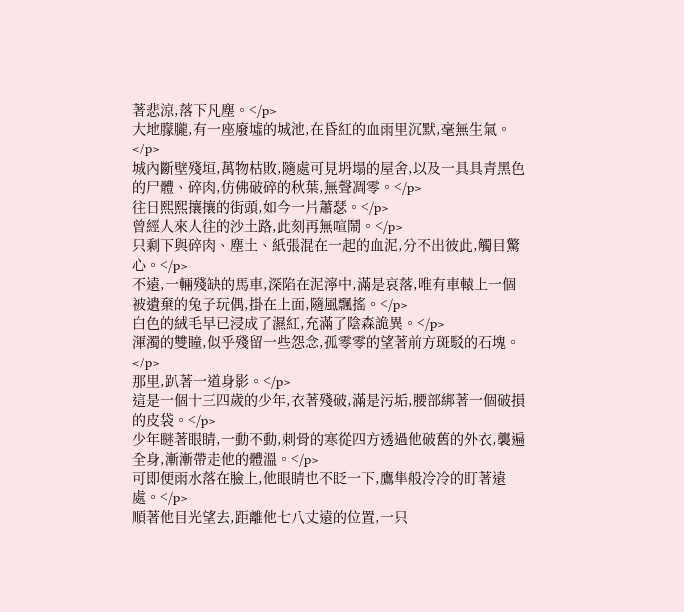著悲涼,落下凡塵。</p>
大地朦朧,有一座廢墟的城池,在昏紅的血雨里沉默,毫無生氣。</p>
城內斷壁殘垣,萬物枯敗,隨處可見坍塌的屋舍,以及一具具青黑色的尸體、碎肉,仿佛破碎的秋葉,無聲凋零。</p>
往日熙熙攘攘的街頭,如今一片蕭瑟。</p>
曾經人來人往的沙土路,此刻再無喧鬧。</p>
只剩下與碎肉、塵土、紙張混在一起的血泥,分不出彼此,觸目驚心。</p>
不遠,一輛殘缺的馬車,深陷在泥濘中,滿是哀落,唯有車轅上一個被遺棄的兔子玩偶,掛在上面,隨風飄搖。</p>
白色的絨毛早已浸成了濕紅,充滿了陰森詭異。</p>
渾濁的雙瞳,似乎殘留一些怨念,孤零零的望著前方斑駁的石塊。</p>
那里,趴著一道身影。</p>
這是一個十三四歲的少年,衣著殘破,滿是污垢,腰部綁著一個破損的皮袋。</p>
少年瞇著眼睛,一動不動,刺骨的寒從四方透過他破舊的外衣,襲遍全身,漸漸帶走他的體溫。</p>
可即便雨水落在臉上,他眼睛也不眨一下,鷹隼般冷冷的盯著遠處。</p>
順著他目光望去,距離他七八丈遠的位置,一只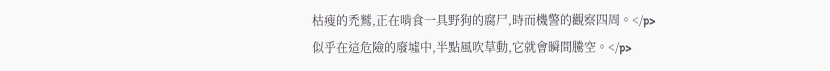枯瘦的禿鷲,正在啃食一具野狗的腐尸,時而機警的觀察四周。</p>
似乎在這危險的廢墟中,半點風吹草動,它就會瞬間騰空。</p>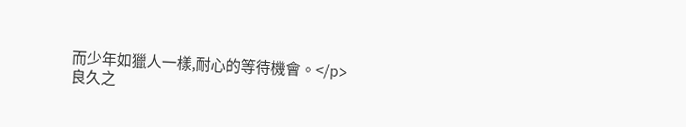而少年如獵人一樣,耐心的等待機會。</p>
良久之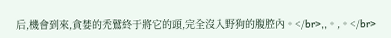后,機會到來,貪婪的禿鷲終于將它的頭,完全沒入野狗的腹腔內。</br>,,。,。</br>